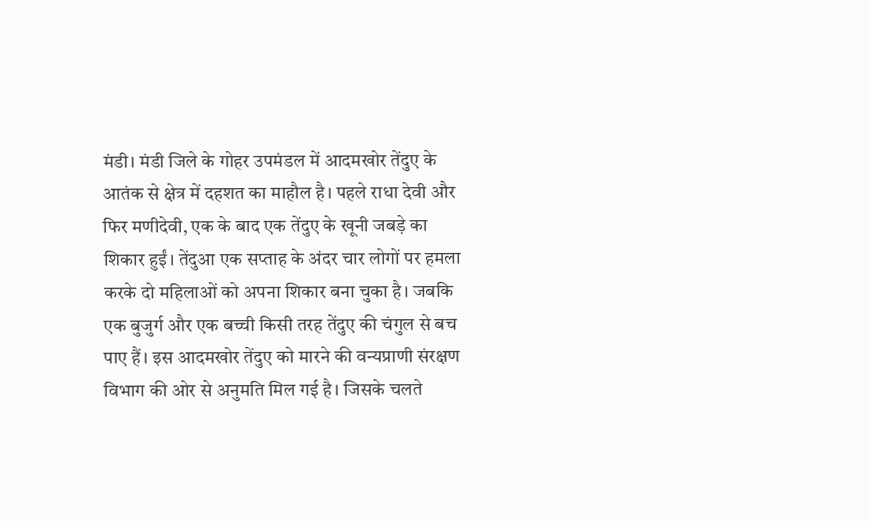मंडी। मंडी जिले के गोहर उपमंडल में आदमखोर तेंदुए के आतंक से क्षेत्र में दहशत का माहौल है। पहले राधा देवी और फिर मणीदेवी, एक के बाद एक तेंदुए के खूनी जबड़े का शिकार हुईं। तेंदुआ एक सप्ताह के अंदर चार लोगों पर हमला करके दो महिलाओं को अपना शिकार बना चुका है। जबकि एक बुजुर्ग और एक बच्ची किसी तरह तेंदुए की चंगुल से बच पाए हैं। इस आदमखोर तेंदुए को मारने की वन्यप्राणी संरक्षण विभाग की ओर से अनुमति मिल गई है। जिसके चलते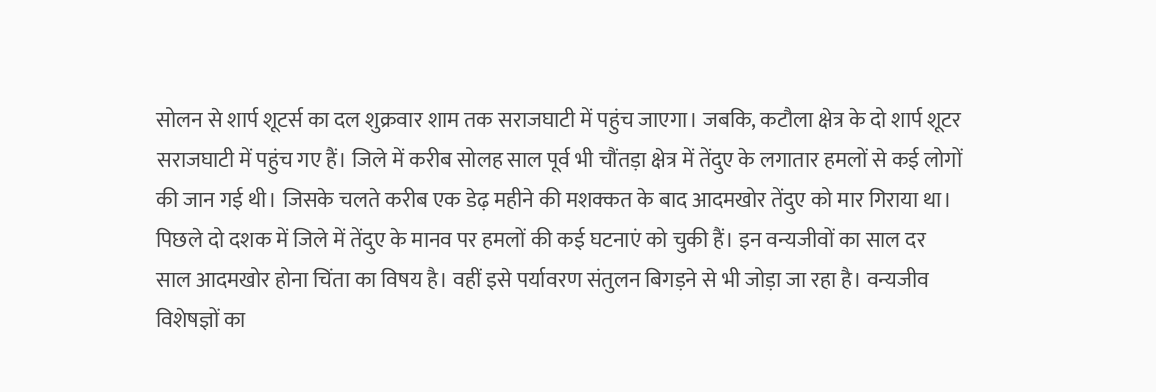सोलन से शार्प शूटर्स का दल शुक्रवार शाम तक सराजघाटी में पहुंच जाएगा। जबकि, कटौला क्षेत्र के दो शार्प शूटर सराजघाटी में पहुंच गए हैं। जिले में करीब सोलह साल पूर्व भी चौंतड़ा क्षेत्र में तेंदुए के लगातार हमलों से कई लोगों की जान गई थी। जिसके चलते करीब एक डेढ़ महीने की मशक्कत के बाद आदमखोर तेंदुए को मार गिराया था। पिछले दो दशक में जिले में तेंदुए के मानव पर हमलों की कई घटनाएं को चुकी हैं। इन वन्यजीवों का साल दर साल आदमखोर होना चिंता का विषय है। वहीं इसे पर्यावरण संतुलन बिगड़ने से भी जोड़ा जा रहा है। वन्यजीव विशेषज्ञों का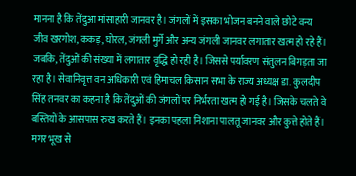मानना है कि तेंदुआ मांसाहारी जानवर है। जंगलों में इसका भोजन बनने वाले छोटे वन्य जीव खरगोश, ककड़, घोरल, जंगली मुर्गे और अन्य जंगली जानवर लगातार खत्म हो रहे हैं। जबकि, तेंदुओं की संख्या में लगातार वृद्धि हो रही है। जिससे पर्यावरण संतुलन बिगड़ता जा रहा है। सेवानिवृत्त वन अधिकारी एवं हिमाचल किसान सभा के राज्य अध्यक्ष डा. कुलदीप सिंह तनवर का कहना है कि तेंदुओं की जंगलों पर निर्भरता खत्म हो गई है। जिसके चलते वे बस्तियों के आसपास रुख करते हैं। इनका पहला निशाना पालतू जानवर और कुत्ते होते हैं। मगर भूख से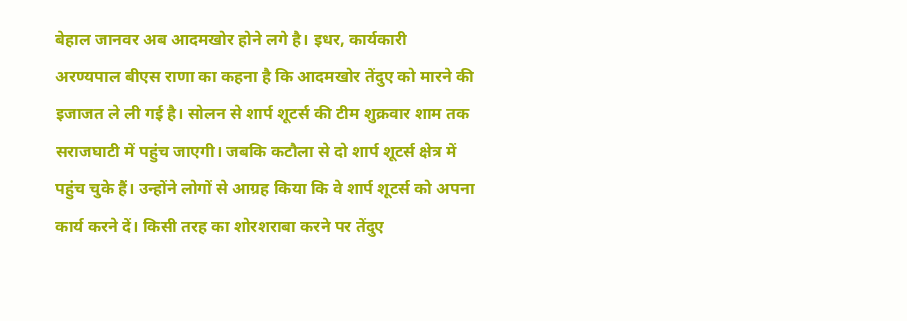बेहाल जानवर अब आदमखोर होने लगे है। इधर, कार्यकारी अरण्यपाल बीएस राणा का कहना है कि आदमखोर तेंदुए को मारने की इजाजत ले ली गई है। सोलन से शार्प शूटर्स की टीम शुक्रवार शाम तक सराजघाटी में पहुंच जाएगी। जबकि कटौला से दो शार्प शूटर्स क्षेत्र में पहुंच चुके हैं। उन्होंने लोगों से आग्रह किया कि वे शार्प शूटर्स को अपना कार्य करने दें। किसी तरह का शोरशराबा करने पर तेंदुए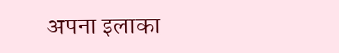अपना इलाका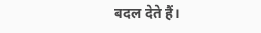बदल देते हैं।